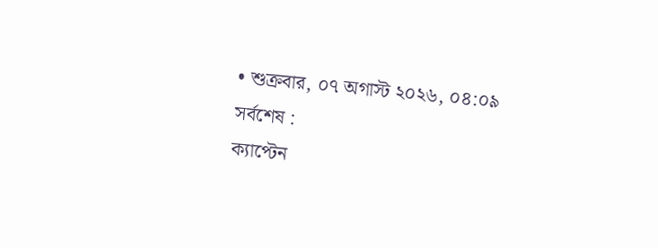• শুক্রবার, ০৭ অগাস্ট ২০২৬, ০৪:০৯
সর্বশেষ :
ক্যাপ্টেন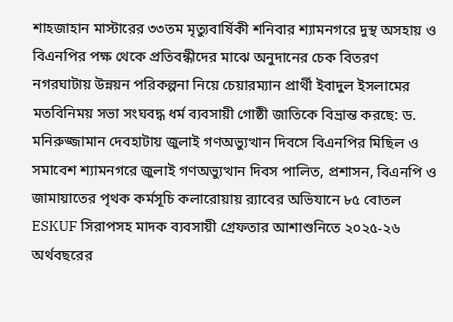শাহজাহান মাস্টারের ৩৩তম মৃত্যুবার্ষিকী শনিবার শ্যামনগরে দুস্থ অসহায় ও বিএনপির পক্ষ থেকে প্রতিবন্ধীদের মাঝে অনুদানের চেক বিতরণ নগরঘাটায় উন্নয়ন পরিকল্পনা নিয়ে চেয়ারম্যান প্রার্থী ইবাদুল ইসলামের মতবিনিময় সভা সংঘবদ্ধ ধর্ম ব্যবসায়ী গোষ্ঠী জাতিকে বিভ্রান্ত করছে: ড. মনিরুজ্জামান দেবহাটায় জুলাই গণঅভ্যুত্থান দিবসে বিএনপির মিছিল ও সমাবেশ শ্যামনগরে জুলাই গণঅভ্যুত্থান দিবস পালিত, প্রশাসন, বিএনপি ও জামায়াতের পৃথক কর্মসূচি কলারোয়ায় র‍্যাবের অভিযানে ৮৫ বোতল ESKUF সিরাপসহ মাদক ব্যবসায়ী গ্রেফতার আশাশুনিতে ২০২৫-২৬ অর্থবছরের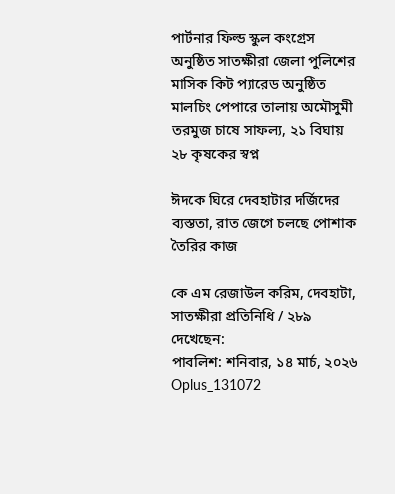পার্টনার ফিল্ড স্কুল কংগ্রেস অনুষ্ঠিত সাতক্ষীরা জেলা পুলিশের মাসিক কিট প্যারেড অনুষ্ঠিত মালচিং পেপারে তালায় অমৌসুমী তরমুজ চাষে সাফল্য, ২১ বিঘায় ২৮ কৃষকের স্বপ্ন

ঈদকে ঘিরে দেবহাটার দর্জিদের ব্যস্ততা, রাত জেগে চলছে পোশাক তৈরির কাজ

কে এম রেজাউল করিম, দেবহাটা, সাতক্ষীরা প্রতিনিধি / ২৮৯ দেখেছেন:
পাবলিশ: শনিবার, ১৪ মার্চ, ২০২৬
Oplus_131072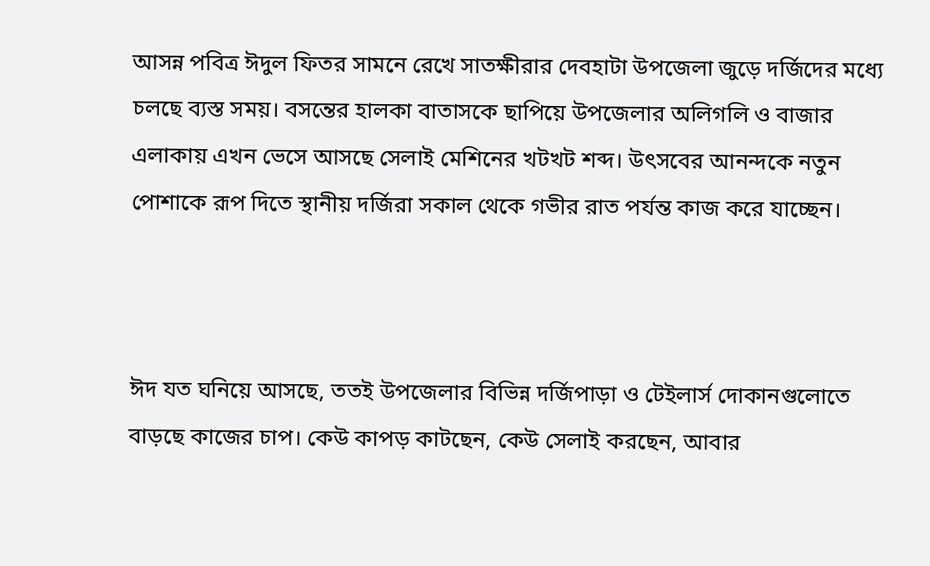আসন্ন পবিত্র ঈদুল ফিতর সামনে রেখে সাতক্ষীরার দেবহাটা উপজেলা জুড়ে দর্জিদের মধ্যে চলছে ব্যস্ত সময়। বসন্তের হালকা বাতাসকে ছাপিয়ে উপজেলার অলিগলি ও বাজার এলাকায় এখন ভেসে আসছে সেলাই মেশিনের খটখট শব্দ। উৎসবের আনন্দকে নতুন পোশাকে রূপ দিতে স্থানীয় দর্জিরা সকাল থেকে গভীর রাত পর্যন্ত কাজ করে যাচ্ছেন।



ঈদ যত ঘনিয়ে আসছে, ততই উপজেলার বিভিন্ন দর্জিপাড়া ও টেইলার্স দোকানগুলোতে বাড়ছে কাজের চাপ। কেউ কাপড় কাটছেন, কেউ সেলাই করছেন, আবার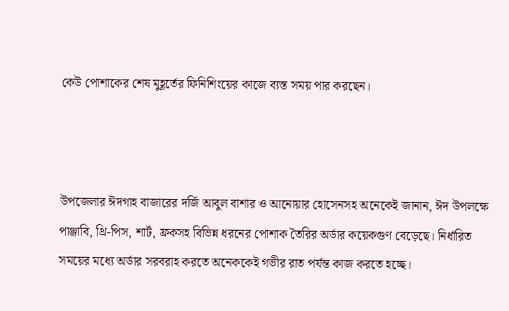কেউ পোশাকের শেষ মুহূর্তের ফিনিশিংয়ের কাজে ব্যস্ত সময় পার করছেন।



উপজেলার ঈদগাহ বাজারের দর্জি আবুল বাশার ও আনোয়ার হোসেনসহ অনেকেই জানান, ঈদ উপলক্ষে পাঞ্জাবি, থ্রি-পিস, শার্ট, ফ্রকসহ বিভিন্ন ধরনের পোশাক তৈরির অর্ডার কয়েকগুণ বেড়েছে। নির্ধারিত সময়ের মধ্যে অর্ডার সরবরাহ করতে অনেককেই গভীর রাত পর্যন্ত কাজ করতে হচ্ছে।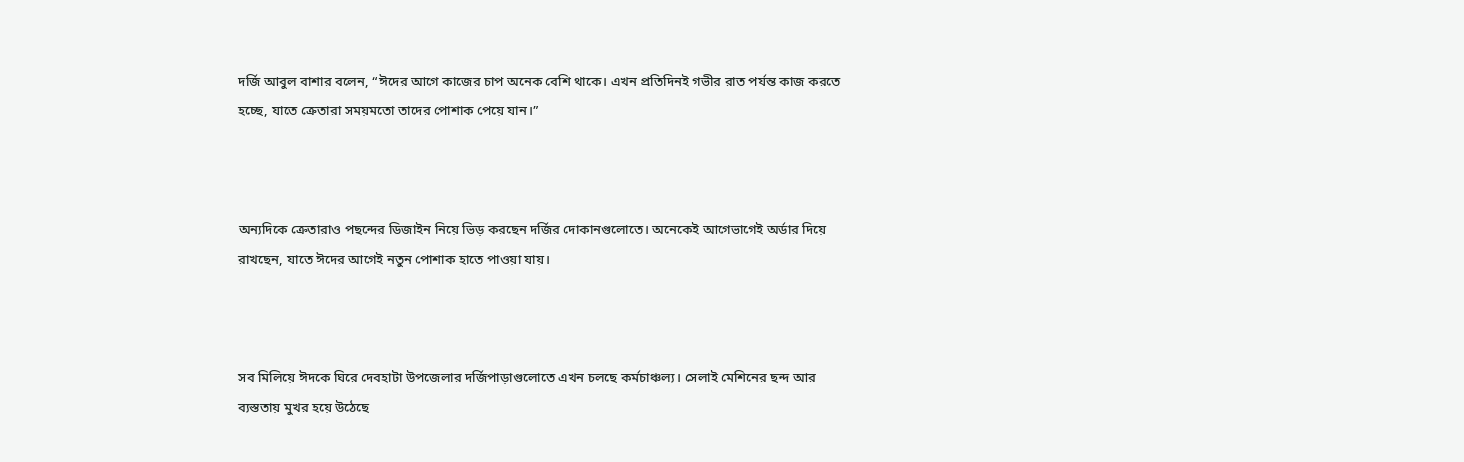দর্জি আবুল বাশার বলেন, “ঈদের আগে কাজের চাপ অনেক বেশি থাকে। এখন প্রতিদিনই গভীর রাত পর্যন্ত কাজ করতে হচ্ছে, যাতে ক্রেতারা সময়মতো তাদের পোশাক পেয়ে যান।”



অন্যদিকে ক্রেতারাও পছন্দের ডিজাইন নিয়ে ভিড় করছেন দর্জির দোকানগুলোতে। অনেকেই আগেভাগেই অর্ডার দিয়ে রাখছেন, যাতে ঈদের আগেই নতুন পোশাক হাতে পাওয়া যায়।



সব মিলিয়ে ঈদকে ঘিরে দেবহাটা উপজেলার দর্জিপাড়াগুলোতে এখন চলছে কর্মচাঞ্চল্য। সেলাই মেশিনের ছন্দ আর ব্যস্ততায় মুখর হয়ে উঠেছে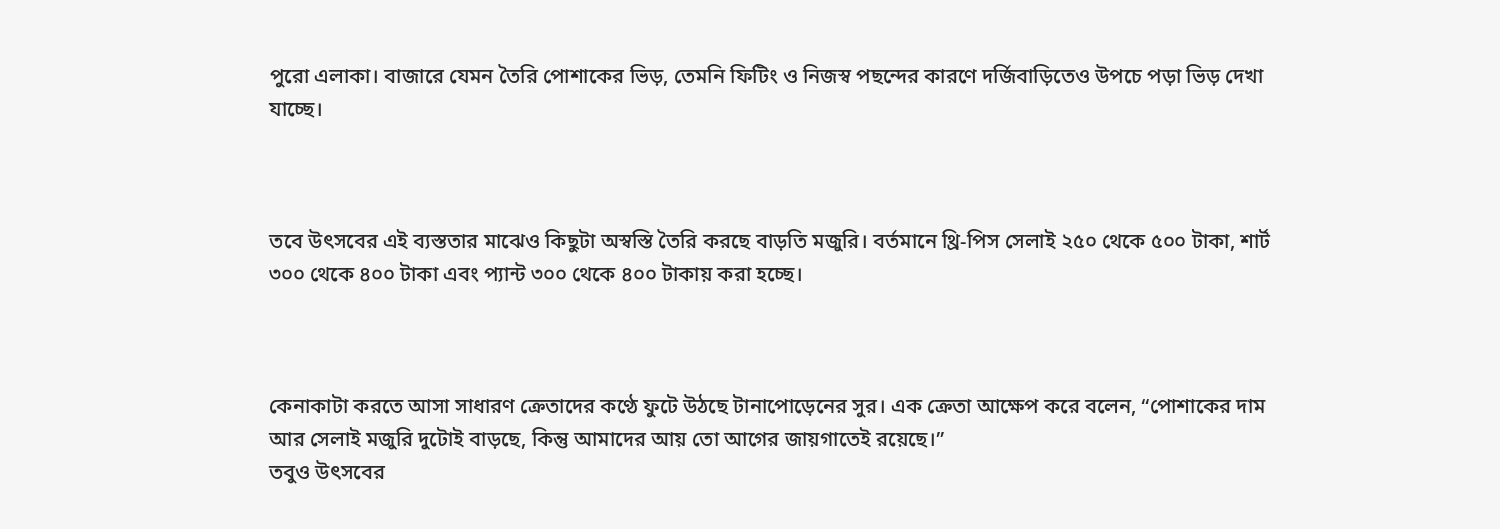পুরো এলাকা। বাজারে যেমন তৈরি পোশাকের ভিড়, তেমনি ফিটিং ও নিজস্ব পছন্দের কারণে দর্জিবাড়িতেও উপচে পড়া ভিড় দেখা যাচ্ছে।



তবে উৎসবের এই ব্যস্ততার মাঝেও কিছুটা অস্বস্তি তৈরি করছে বাড়তি মজুরি। বর্তমানে থ্রি-পিস সেলাই ২৫০ থেকে ৫০০ টাকা, শার্ট ৩০০ থেকে ৪০০ টাকা এবং প্যান্ট ৩০০ থেকে ৪০০ টাকায় করা হচ্ছে।



কেনাকাটা করতে আসা সাধারণ ক্রেতাদের কণ্ঠে ফুটে উঠছে টানাপোড়েনের সুর। এক ক্রেতা আক্ষেপ করে বলেন, “পোশাকের দাম আর সেলাই মজুরি দুটোই বাড়ছে, কিন্তু আমাদের আয় তো আগের জায়গাতেই রয়েছে।”
তবুও উৎসবের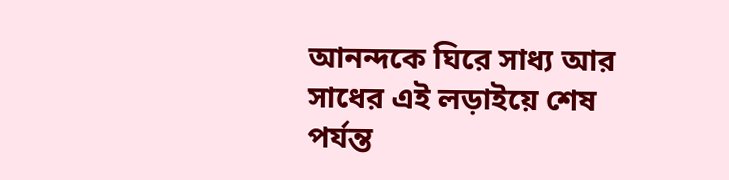আনন্দকে ঘিরে সাধ্য আর সাধের এই লড়াইয়ে শেষ পর্যন্ত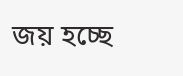জয় হচ্ছে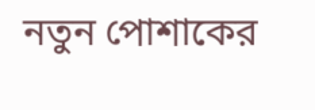নতুন পোশাকের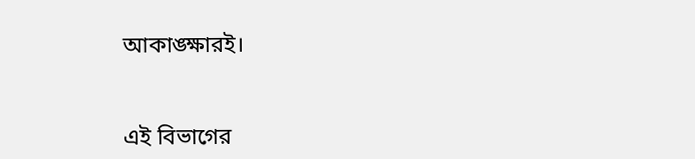আকাঙ্ক্ষারই।


এই বিভাগের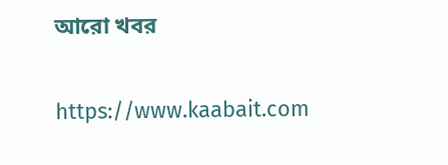আরো খবর

https://www.kaabait.com